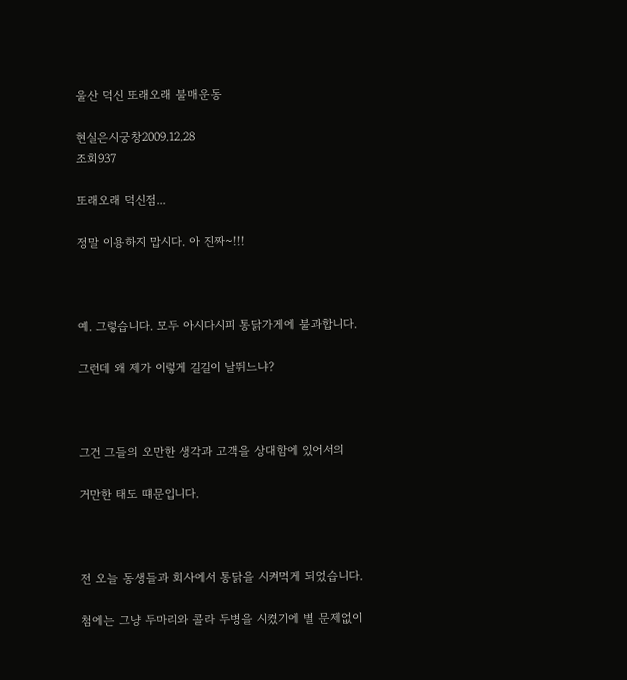울산 덕신 또래오래 불매운동

현실은시궁창2009.12.28
조회937

또래오래 덕신점...

정말 이용하지 맙시다. 아 진짜~!!!



예. 그렇습니다. 모두 아시다시피 통닭가게에 불과합니다.

그런데 왜 제가 이렇게 길길이 날뛰느냐?



그건 그들의 오만한 생각과 고객을 상대함에 있어서의

거만한 태도 떄문입니다.



전 오늘 동생들과 회사에서 통닭을 시켜먹게 되었습니다.

첨에는 그냥 두마리와 콜라 두병을 시켰기에 별 문제없이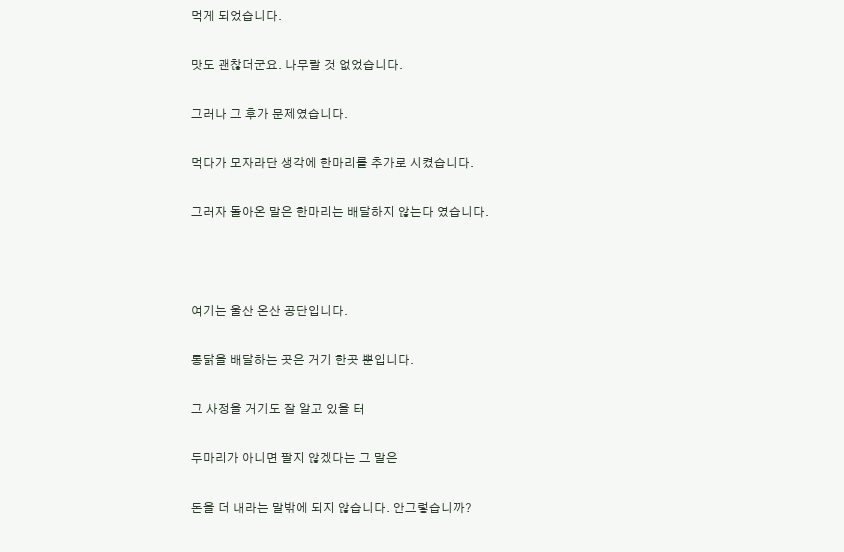먹게 되었습니다.

맛도 괜찮더군요. 나무랄 것 없었습니다.

그러나 그 후가 문제였습니다.

먹다가 모자라단 생각에 한마리를 추가로 시켰습니다.

그러자 돌아온 말은 한마리는 배달하지 않는다 였습니다.



여기는 울산 온산 공단입니다.

통닭을 배달하는 곳은 거기 한곳 뿐입니다.

그 사정을 거기도 잘 알고 있을 터

두마리가 아니면 팔지 않겠다는 그 말은

돈을 더 내라는 말밖에 되지 않습니다. 안그렇습니까?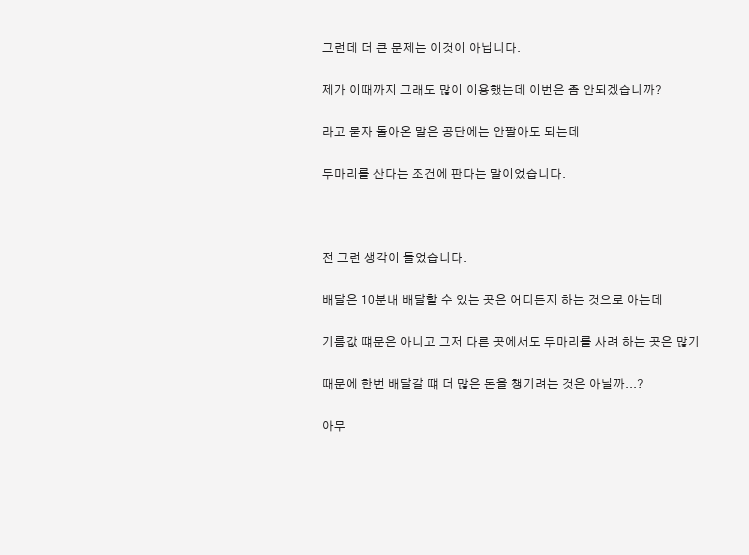그런데 더 큰 문제는 이것이 아닙니다.

제가 이때까지 그래도 많이 이용했는데 이번은 좀 안되겠습니까?

라고 묻자 돌아온 말은 공단에는 안팔아도 되는데

두마리를 산다는 조건에 판다는 말이었습니다.



전 그런 생각이 들었습니다.

배달은 10분내 배달할 수 있는 곳은 어디든지 하는 것으로 아는데

기름값 떄문은 아니고 그저 다른 곳에서도 두마리를 사려 하는 곳은 많기

때문에 한번 배달갈 떄 더 많은 돈을 챙기려는 것은 아닐까...?

아무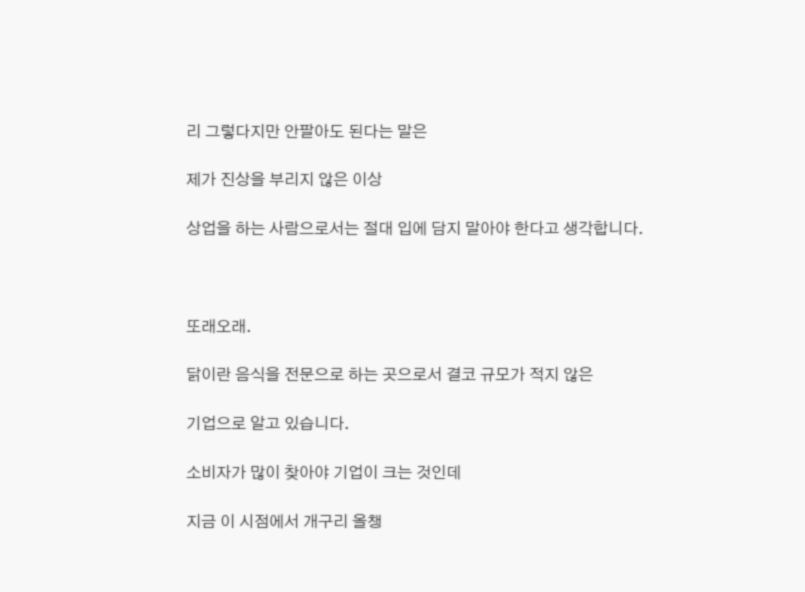리 그렇다지만 안팔아도 된다는 말은

제가 진상을 부리지 않은 이상

상업을 하는 사람으로서는 절대 입에 담지 말아야 한다고 생각합니다.



또래오래.

닭이란 음식을 전문으로 하는 곳으로서 결코 규모가 적지 않은

기업으로 알고 있습니다.

소비자가 많이 찾아야 기업이 크는 것인데

지금 이 시점에서 개구리 올챙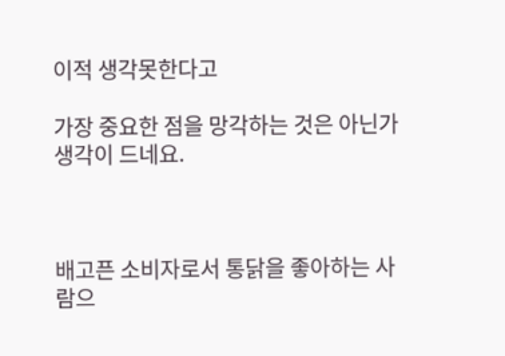이적 생각못한다고

가장 중요한 점을 망각하는 것은 아닌가 생각이 드네요.



배고픈 소비자로서 통닭을 좋아하는 사람으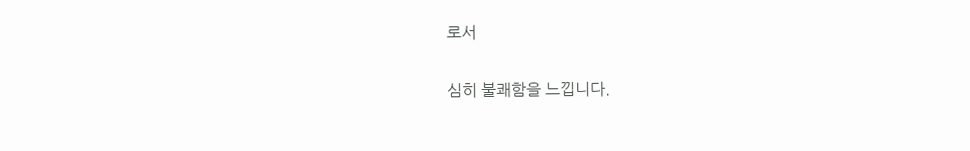로서

심히 불쾌함을 느낍니다.